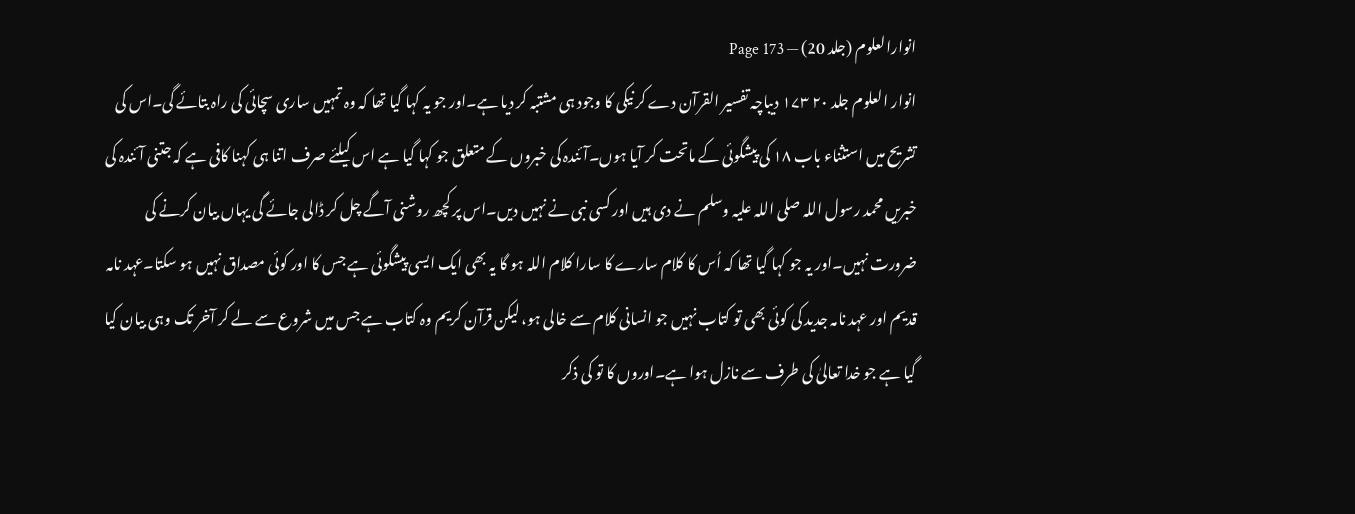انوارالعلوم (جلد 20) — Page 173
انوار العلوم جلد ۲۰ ۱۷۳ دیباچہ تفسیر القرآن دے کر نیکی کا وجود ہی مشتبہ کر دیا ہے۔اور جو یہ کہا گیا تھا کہ وہ تمہیں ساری سچائی کی راہ بتائے گی۔اس کی تشریح میں استثناء باب ۱۸ کی پیشگوئی کے ماتحت کر آیا ہوں۔آئندہ کی خبروں کے متعلق جو کہا گیا ہے اس کیلئے صرف اتنا ہی کہنا کافی ہے کہ جتنی آئندہ کی خبریں محمد رسول اللہ صلی اللہ علیہ وسلم نے دی ہیں اور کسی نبی نے نہیں دیں۔اس پر کچھ روشنی آگے چل کر ڈالی جائے گی یہاں بیان کرنے کی ضرورت نہیں۔اور یہ جو کہا گیا تھا کہ اُس کا کلام سارے کا سارا کلام اللہ ہو گا یہ بھی ایک ایسی پیشگوئی ہے جس کا اور کوئی مصداق نہیں ہو سکتا۔عہد نامہ قدیم اور عہد نامہ جدید کی کوئی بھی تو کتاب نہیں جو انسانی کلام سے خالی ہو، لیکن قرآن کریم وہ کتاب ہے جس میں شروع سے لے کر آخر تک وہی بیان کیا گیا ہے جو خدا تعالیٰ کی طرف سے نازل ہوا ہے۔اوروں کا تو کی ذکر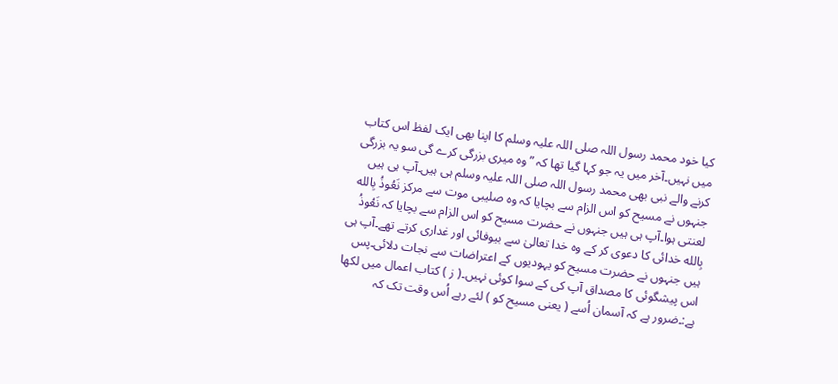کیا خود محمد رسول اللہ صلی اللہ علیہ وسلم کا اپنا بھی ایک لفظ اس کتاب میں نہیں۔آخر میں یہ جو کہا گیا تھا کہ ” وہ میری بزرگی کرے گی سو یہ بزرگی کرنے والے نبی بھی محمد رسول اللہ صلی اللہ علیہ وسلم ہی ہیں۔آپ ہی ہیں جنہوں نے مسیح کو اس الزام سے بچایا کہ وہ صلیبی موت سے مرکز نَعُوذُ بِالله لعنتی ہوا۔آپ ہی ہیں جنہوں نے حضرت مسیح کو اس الزام سے بچایا کہ نَعُوذُ بِالله خدائی کا دعوی کر کے وہ خدا تعالیٰ سے بیوفائی اور غداری کرتے تھے۔آپ ہی ہیں جنہوں نے حضرت مسیح کو یہودیوں کے اعتراضات سے نجات دلائی۔پس اس پیشگوئی کا مصداق آپ کی کے سوا کوئی نہیں۔( ز ) کتاب اعمال میں لکھا ہے:۔ضرور ہے کہ آسمان اُسے ( یعنی مسیح کو ) لئے رہے اُس وقت تک کہ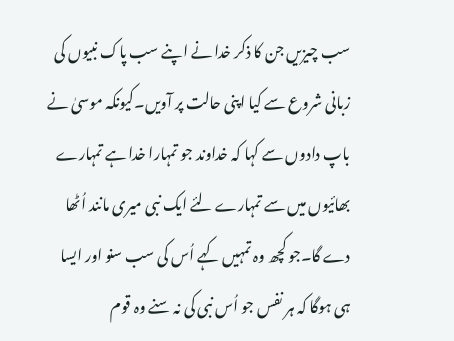سب چیزیں جن کا ذکر خدا نے اپنے سب پاک نبیوں کی زبانی شروع سے کیا اپنی حالت پر آویں۔کیونکہ موسیٰ نے باپ دادوں سے کہا کہ خداوند جو تمہارا خدا ہے تمہارے بھائیوں میں سے تمہارے لئے ایک نبی میری مانند اُٹھا دے گا۔جو کچھ وہ تمہیں کہے اُس کی سب سنو اور ایسا ہی ہوگا کہ ہر نفس جو اُس نبی کی نہ سنے وہ قوم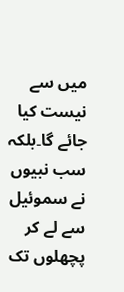میں سے نیست کیا جائے گا۔بلکہ سب نبیوں نے سموئیل سے لے کر پچھلوں تک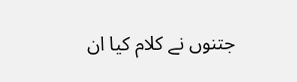جتنوں نے کلام کیا ان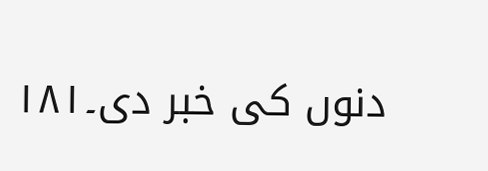دنوں کی خبر دی۔۱۸۱